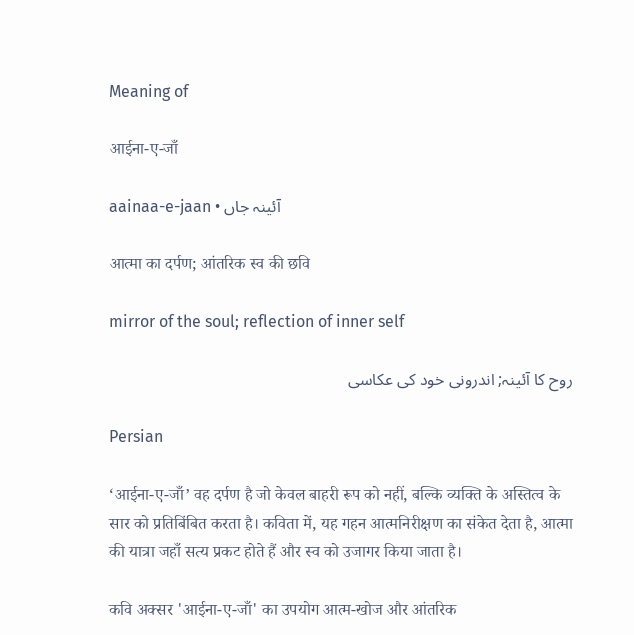Meaning of

आईना-ए-जाँ

aainaa-e-jaan • آئینہ جاں

आत्मा का दर्पण; आंतरिक स्व की छवि

mirror of the soul; reflection of inner self

روح کا آئینہ; اندرونی خود کی عکاسی

Persian

‘आईना-ए-जाँ’ वह दर्पण है जो केवल बाहरी रूप को नहीं, बल्कि व्यक्ति के अस्तित्व के सार को प्रतिबिंबित करता है। कविता में, यह गहन आत्मनिरीक्षण का संकेत देता है, आत्मा की यात्रा जहाँ सत्य प्रकट होते हैं और स्व को उजागर किया जाता है।

कवि अक्सर 'आईना-ए-जाँ' का उपयोग आत्म-खोज और आंतरिक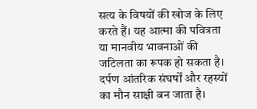सत्य के विषयों की खोज के लिए करते हैं। यह आत्मा की पवित्रता या मानवीय भावनाओं की जटिलता का रूपक हो सकता है। दर्पण आंतरिक संघर्षों और रहस्यों का मौन साक्षी बन जाता है।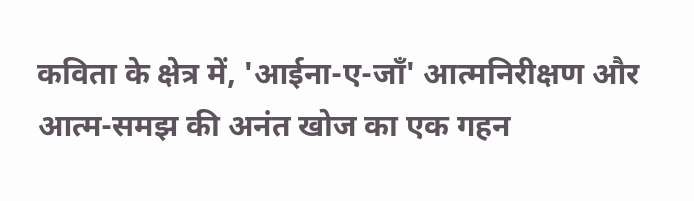कविता के क्षेत्र में, 'आईना-ए-जाँ' आत्मनिरीक्षण और आत्म-समझ की अनंत खोज का एक गहन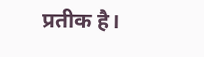प्रतीक है।